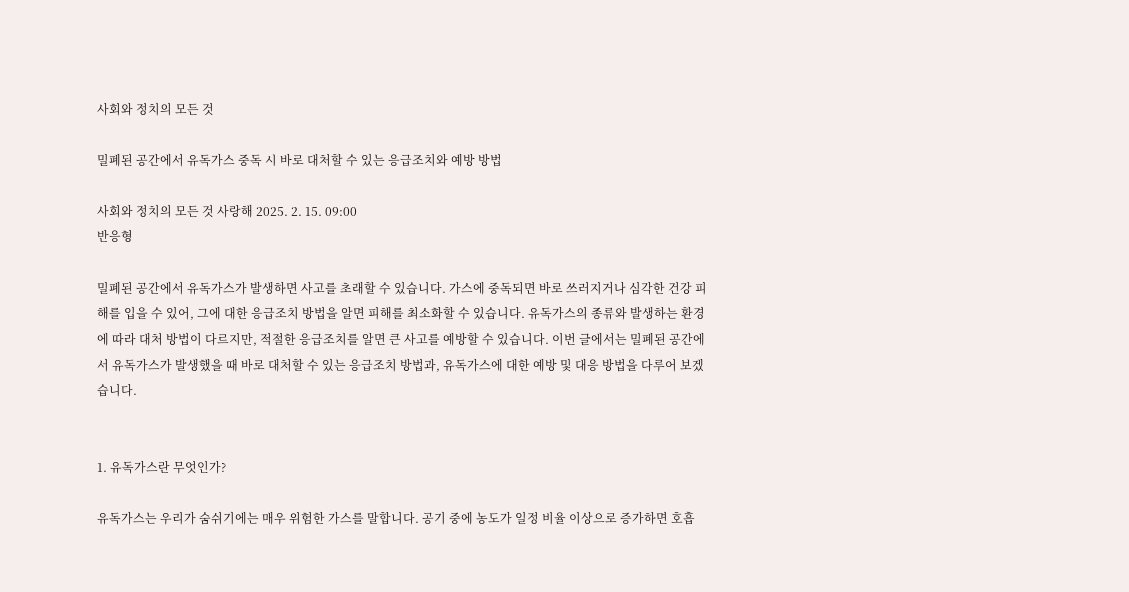사회와 정치의 모든 것

밀폐된 공간에서 유독가스 중독 시 바로 대처할 수 있는 응급조치와 예방 방법

사회와 정치의 모든 것 사랑해 2025. 2. 15. 09:00
반응형

밀폐된 공간에서 유독가스가 발생하면 사고를 초래할 수 있습니다. 가스에 중독되면 바로 쓰러지거나 심각한 건강 피해를 입을 수 있어, 그에 대한 응급조치 방법을 알면 피해를 최소화할 수 있습니다. 유독가스의 종류와 발생하는 환경에 따라 대처 방법이 다르지만, 적절한 응급조치를 알면 큰 사고를 예방할 수 있습니다. 이번 글에서는 밀폐된 공간에서 유독가스가 발생했을 때 바로 대처할 수 있는 응급조치 방법과, 유독가스에 대한 예방 및 대응 방법을 다루어 보겠습니다.


1. 유독가스란 무엇인가?

유독가스는 우리가 숨쉬기에는 매우 위험한 가스를 말합니다. 공기 중에 농도가 일정 비율 이상으로 증가하면 호흡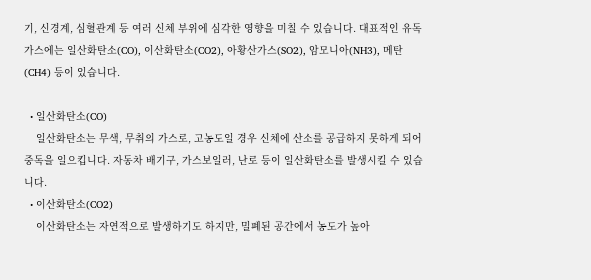기, 신경계, 심혈관계 등 여러 신체 부위에 심각한 영향을 미칠 수 있습니다. 대표적인 유독가스에는 일산화탄소(CO), 이산화탄소(CO2), 아황산가스(SO2), 암모니아(NH3), 메탄(CH4) 등이 있습니다.

  • 일산화탄소(CO)
    일산화탄소는 무색, 무취의 가스로, 고농도일 경우 신체에 산소를 공급하지 못하게 되어 중독을 일으킵니다. 자동차 배기구, 가스보일러, 난로 등이 일산화탄소를 발생시킬 수 있습니다.
  • 이산화탄소(CO2)
    이산화탄소는 자연적으로 발생하기도 하지만, 밀폐된 공간에서 농도가 높아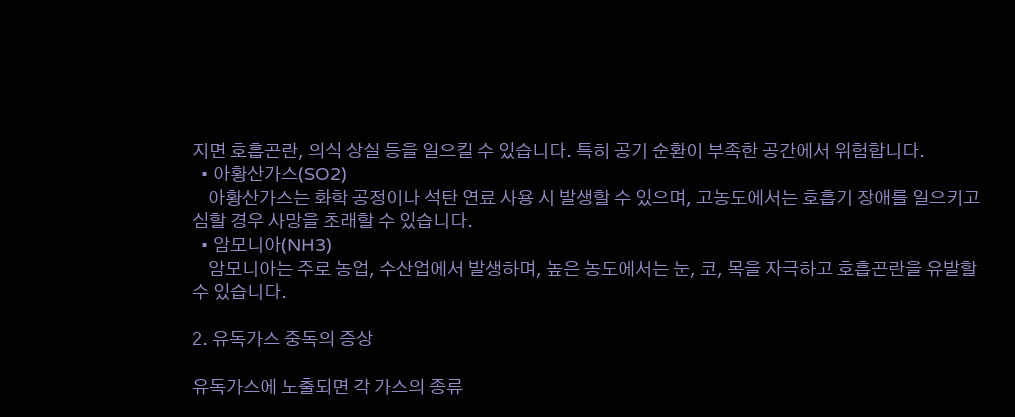지면 호흡곤란, 의식 상실 등을 일으킬 수 있습니다. 특히 공기 순환이 부족한 공간에서 위험합니다.
  • 아황산가스(SO2)
    아황산가스는 화학 공정이나 석탄 연료 사용 시 발생할 수 있으며, 고농도에서는 호흡기 장애를 일으키고 심할 경우 사망을 초래할 수 있습니다.
  • 암모니아(NH3)
    암모니아는 주로 농업, 수산업에서 발생하며, 높은 농도에서는 눈, 코, 목을 자극하고 호흡곤란을 유발할 수 있습니다.

2. 유독가스 중독의 증상

유독가스에 노출되면 각 가스의 종류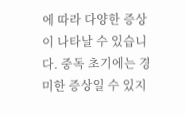에 따라 다양한 증상이 나타날 수 있습니다. 중독 초기에는 경미한 증상일 수 있지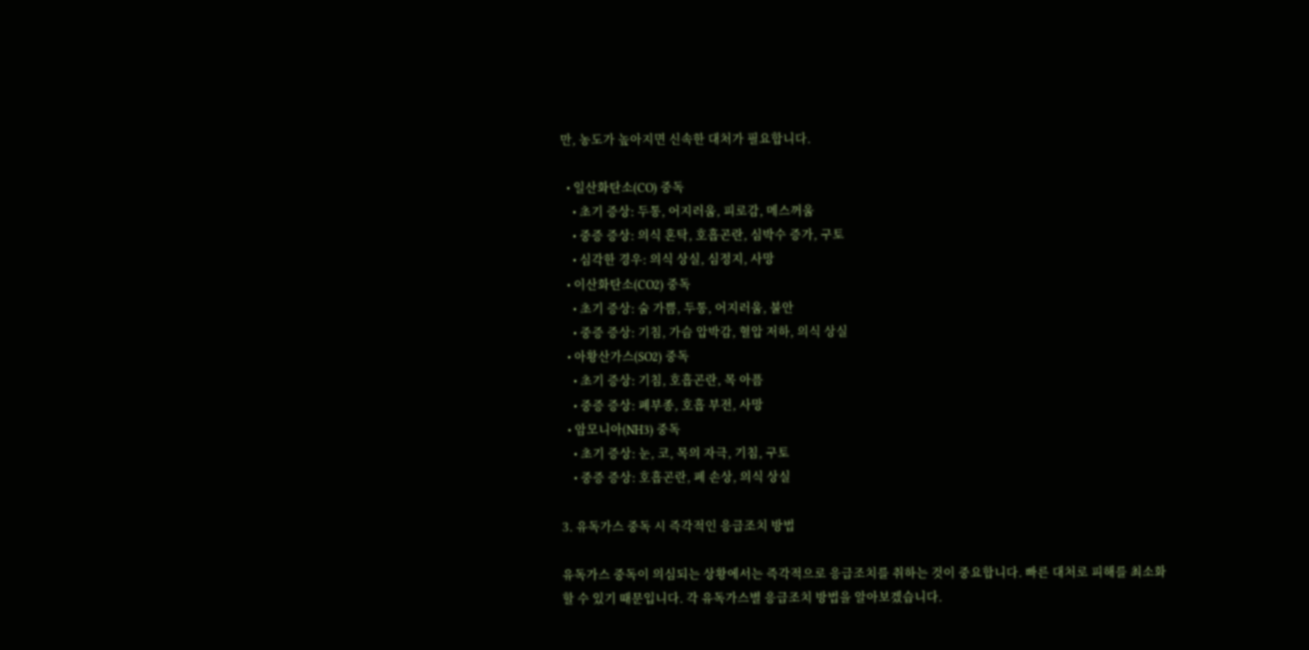만, 농도가 높아지면 신속한 대처가 필요합니다.

  • 일산화탄소(CO) 중독
    • 초기 증상: 두통, 어지러움, 피로감, 메스꺼움
    • 중증 증상: 의식 혼탁, 호흡곤란, 심박수 증가, 구토
    • 심각한 경우: 의식 상실, 심정지, 사망
  • 이산화탄소(CO2) 중독
    • 초기 증상: 숨 가쁨, 두통, 어지러움, 불안
    • 중증 증상: 기침, 가슴 압박감, 혈압 저하, 의식 상실
  • 아황산가스(SO2) 중독
    • 초기 증상: 기침, 호흡곤란, 목 아픔
    • 중증 증상: 폐부종, 호흡 부전, 사망
  • 암모니아(NH3) 중독
    • 초기 증상: 눈, 코, 목의 자극, 기침, 구토
    • 중증 증상: 호흡곤란, 폐 손상, 의식 상실

3. 유독가스 중독 시 즉각적인 응급조치 방법

유독가스 중독이 의심되는 상황에서는 즉각적으로 응급조치를 취하는 것이 중요합니다. 빠른 대처로 피해를 최소화할 수 있기 때문입니다. 각 유독가스별 응급조치 방법을 알아보겠습니다.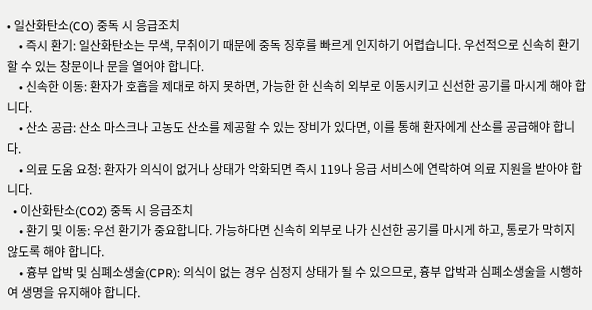• 일산화탄소(CO) 중독 시 응급조치
    • 즉시 환기: 일산화탄소는 무색, 무취이기 때문에 중독 징후를 빠르게 인지하기 어렵습니다. 우선적으로 신속히 환기할 수 있는 창문이나 문을 열어야 합니다.
    • 신속한 이동: 환자가 호흡을 제대로 하지 못하면, 가능한 한 신속히 외부로 이동시키고 신선한 공기를 마시게 해야 합니다.
    • 산소 공급: 산소 마스크나 고농도 산소를 제공할 수 있는 장비가 있다면, 이를 통해 환자에게 산소를 공급해야 합니다.
    • 의료 도움 요청: 환자가 의식이 없거나 상태가 악화되면 즉시 119나 응급 서비스에 연락하여 의료 지원을 받아야 합니다.
  • 이산화탄소(CO2) 중독 시 응급조치
    • 환기 및 이동: 우선 환기가 중요합니다. 가능하다면 신속히 외부로 나가 신선한 공기를 마시게 하고, 통로가 막히지 않도록 해야 합니다.
    • 흉부 압박 및 심폐소생술(CPR): 의식이 없는 경우 심정지 상태가 될 수 있으므로, 흉부 압박과 심폐소생술을 시행하여 생명을 유지해야 합니다.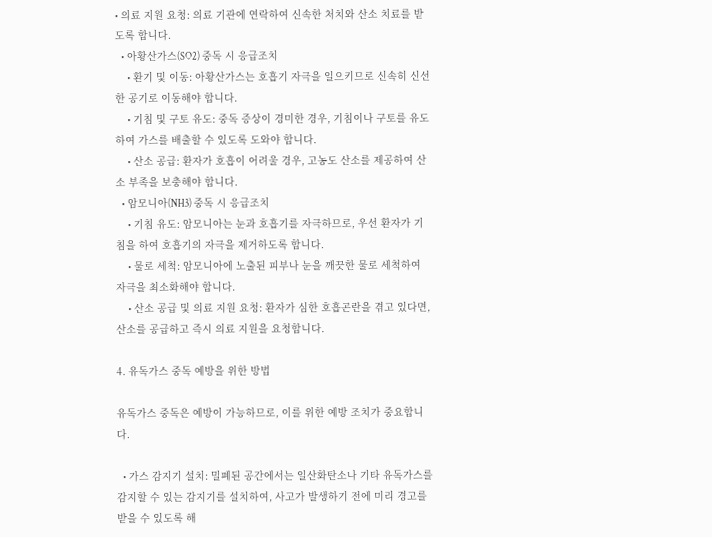• 의료 지원 요청: 의료 기관에 연락하여 신속한 처치와 산소 치료를 받도록 합니다.
  • 아황산가스(SO2) 중독 시 응급조치
    • 환기 및 이동: 아황산가스는 호흡기 자극을 일으키므로 신속히 신선한 공기로 이동해야 합니다.
    • 기침 및 구토 유도: 중독 증상이 경미한 경우, 기침이나 구토를 유도하여 가스를 배출할 수 있도록 도와야 합니다.
    • 산소 공급: 환자가 호흡이 어려울 경우, 고농도 산소를 제공하여 산소 부족을 보충해야 합니다.
  • 암모니아(NH3) 중독 시 응급조치
    • 기침 유도: 암모니아는 눈과 호흡기를 자극하므로, 우선 환자가 기침을 하여 호흡기의 자극을 제거하도록 합니다.
    • 물로 세척: 암모니아에 노출된 피부나 눈을 깨끗한 물로 세척하여 자극을 최소화해야 합니다.
    • 산소 공급 및 의료 지원 요청: 환자가 심한 호흡곤란을 겪고 있다면, 산소를 공급하고 즉시 의료 지원을 요청합니다.

4. 유독가스 중독 예방을 위한 방법

유독가스 중독은 예방이 가능하므로, 이를 위한 예방 조치가 중요합니다.

  • 가스 감지기 설치: 밀폐된 공간에서는 일산화탄소나 기타 유독가스를 감지할 수 있는 감지기를 설치하여, 사고가 발생하기 전에 미리 경고를 받을 수 있도록 해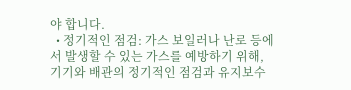야 합니다.
  • 정기적인 점검: 가스 보일러나 난로 등에서 발생할 수 있는 가스를 예방하기 위해, 기기와 배관의 정기적인 점검과 유지보수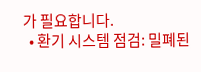가 필요합니다.
  • 환기 시스템 점검: 밀폐된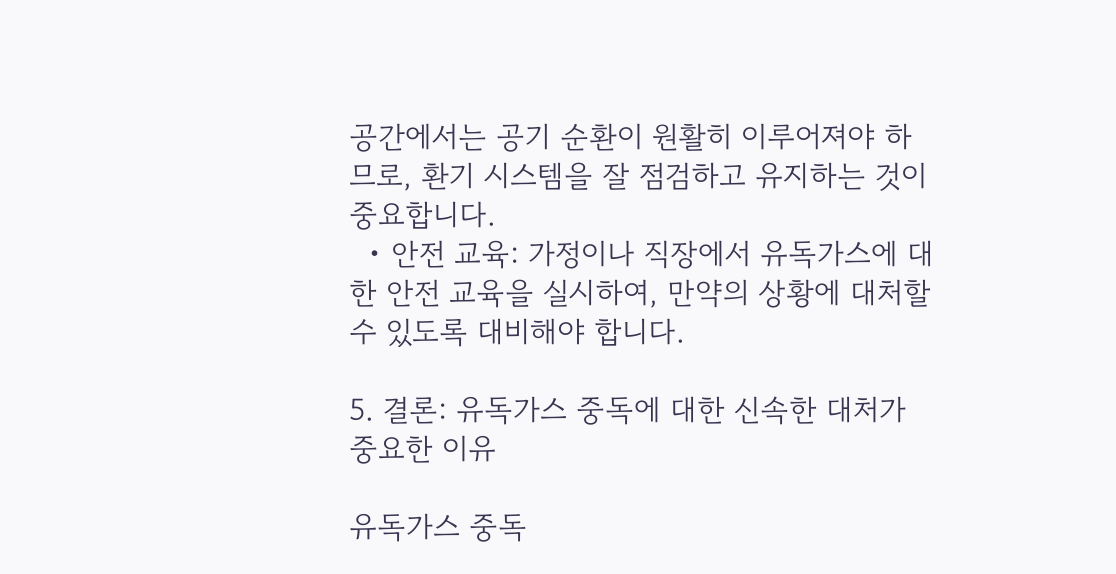공간에서는 공기 순환이 원활히 이루어져야 하므로, 환기 시스템을 잘 점검하고 유지하는 것이 중요합니다.
  • 안전 교육: 가정이나 직장에서 유독가스에 대한 안전 교육을 실시하여, 만약의 상황에 대처할 수 있도록 대비해야 합니다.

5. 결론: 유독가스 중독에 대한 신속한 대처가 중요한 이유

유독가스 중독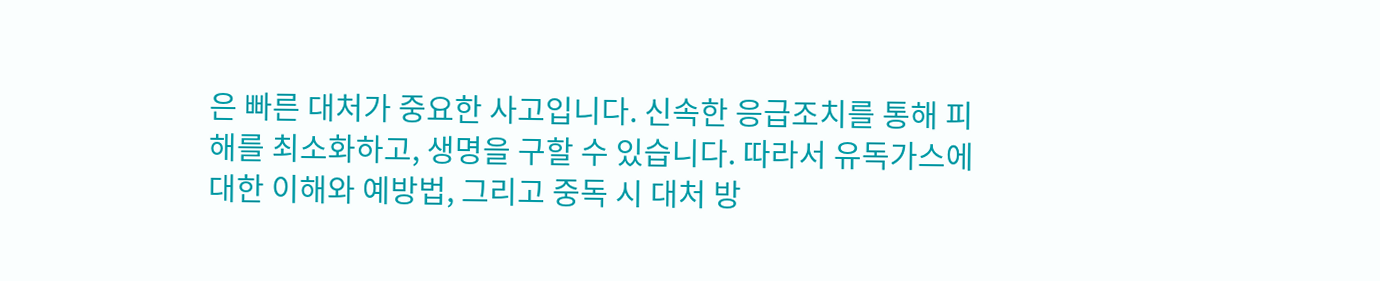은 빠른 대처가 중요한 사고입니다. 신속한 응급조치를 통해 피해를 최소화하고, 생명을 구할 수 있습니다. 따라서 유독가스에 대한 이해와 예방법, 그리고 중독 시 대처 방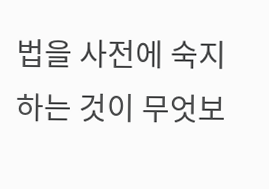법을 사전에 숙지하는 것이 무엇보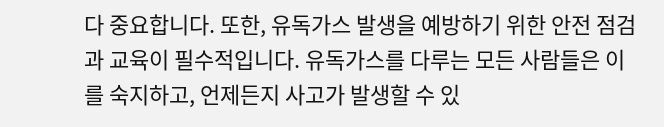다 중요합니다. 또한, 유독가스 발생을 예방하기 위한 안전 점검과 교육이 필수적입니다. 유독가스를 다루는 모든 사람들은 이를 숙지하고, 언제든지 사고가 발생할 수 있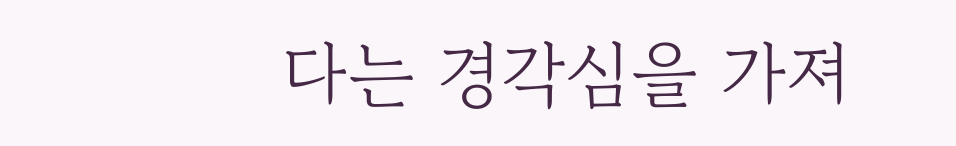다는 경각심을 가져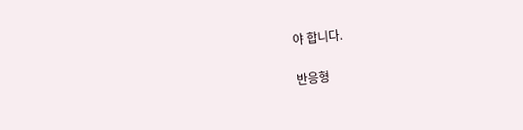야 합니다.

반응형